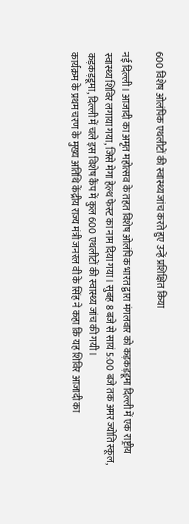600 विशेष ओलंपिक एथलीटों की स्वास्थ्य जांच करते हुए उन्हें प्रशिक्षित किया

नई दिल्ली। आजादी का अमृत महोत्सव के तहत विशेष ओलंपिक भारत द्वारा मंगलवार को कड़कड़डूमा दिल्ली में एक राष्ट्रीय स्वास्थ्य शिविर लगाया गया, जिसे मेगा हेल्थ फेस्ट का नाम दिया गया। सुबह 8 बजे से सायं 5:00 बजे तक अमर ज्योति स्कूल, कड़कड़डूमा, दिल्ली में चले इस विशेष कैंप में कुल 600 एथलीटों की स्वास्थ्य जांच की गयी।
कार्यक्रम के प्रथम चरण के मुख्य अतिथि केंद्रीय राज्य मंत्री जनरल वी के सिंह ने कहा क़ि यह शिविर आजादी का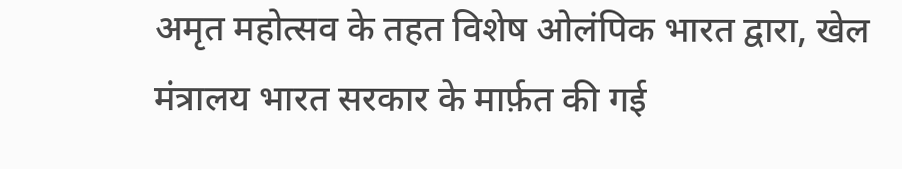अमृत महोत्सव के तहत विशेष ओलंपिक भारत द्वारा, खेल मंत्रालय भारत सरकार के मार्फ़त की गई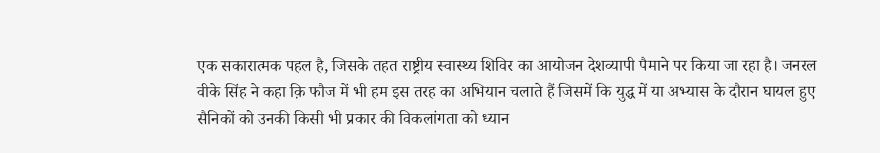एक सकारात्मक पहल है, जिसके तहत राष्ट्रीय स्वास्थ्य शिविर का आयोजन देशव्यापी पैमाने पर किया जा रहा है। जनरल वीके सिंह ने कहा क़ि फौज में भी हम इस तरह का अभियान चलाते हैं जिसमें कि युद्ध में या अभ्यास के दौरान घायल हुए सैनिकों को उनकी किसी भी प्रकार की विकलांगता को ध्यान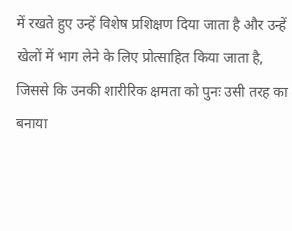में रखते हुए उन्हें विशेष प्रशिक्षण दिया जाता है और उन्हें खेलों में भाग लेने के लिए प्रोत्साहित किया जाता है, जिससे कि उनकी शारीरिक क्षमता को पुनः उसी तरह का बनाया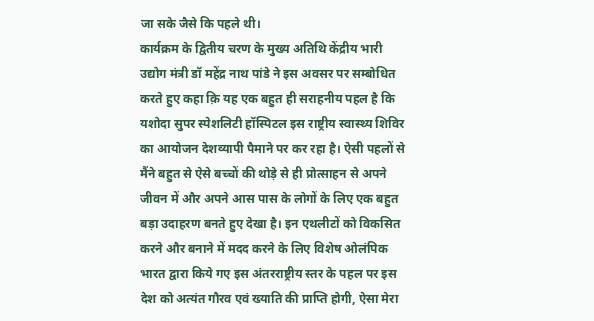जा सके जैसे कि पहले थी।
कार्यक्रम के द्वितीय चरण के मुख्य अतिथि केंद्रीय भारी उद्योग मंत्री डॉ महेंद्र नाथ पांडे ने इस अवसर पर सम्बोधित करते हुए कहा क़ि यह एक बहुत ही सराहनीय पहल है कि यशोदा सुपर स्पेशलिटी हॉस्पिटल इस राष्ट्रीय स्वास्थ्य शिविर का आयोजन देशव्यापी पैमाने पर कर रहा है। ऐसी पहलों से मैंने बहुत से ऐसे बच्चों की थोड़े से ही प्रोत्साहन से अपने जीवन में और अपने आस पास के लोगों के लिए एक बहुत बड़ा उदाहरण बनते हुए देखा है। इन एथलीटों को विकसित करने और बनाने में मदद करने के लिए विशेष ओलंपिक भारत द्वारा किये गए इस अंतरराष्ट्रीय स्तर के पहल पर इस देश को अत्यंत गौरव एवं ख्याति की प्राप्ति होगी, ऐसा मेरा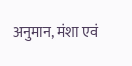अनुमान, मंशा एवं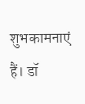शुभकामनाएं हैं। डॉ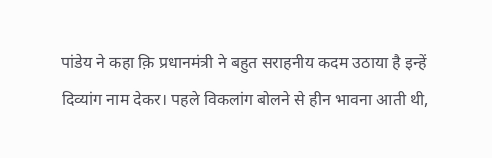पांडेय ने कहा क़ि प्रधानमंत्री ने बहुत सराहनीय कदम उठाया है इन्हें दिव्यांग नाम देकर। पहले विकलांग बोलने से हीन भावना आती थी,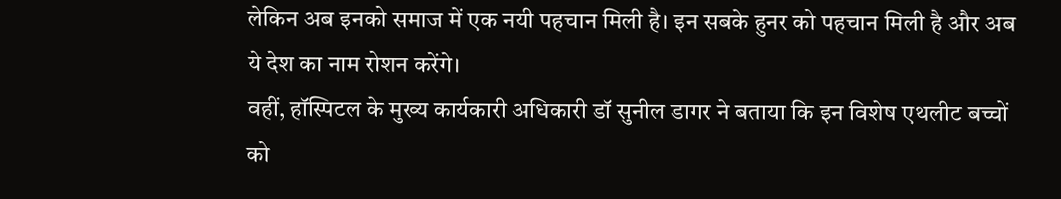लेकिन अब इनको समाज में एक नयी पहचान मिली है। इन सबके हुनर को पहचान मिली है और अब ये देश का नाम रोशन करेंगे।
वहीं, हॉस्पिटल के मुख्य कार्यकारी अधिकारी डॉ सुनील डागर ने बताया कि इन विशेष एथलीट बच्चों को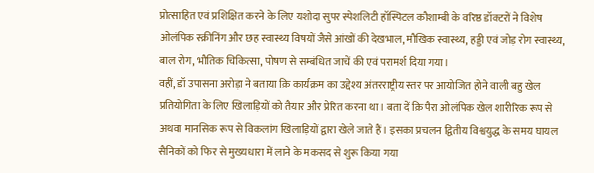प्रोत्साहित एवं प्रशिक्षित करने के लिए यशोदा सुपर स्पेशलिटी हॉस्पिटल कौशाम्बी के वरिष्ठ डॉक्टरों ने विशेष ओलंपिक स्क्रीनिंग और छह स्वास्थ्य विषयों जैसे आंखों की देखभाल, मौखिक स्वास्थ्य, हड्डी एवं जोड़ रोग स्वास्थ्य, बाल रोग, भौतिक चिकित्सा, पोषण से सम्बंधित जाचें की एवं परामर्श दिया गया।
वहीं, डॉ उपासना अरोड़ा ने बताया क़ि कार्यक्रम का उद्देश्य अंतरराष्ट्रीय स्तर पर आयोजित होने वाली बहु खेल प्रतियोगिता के लिए खिलाड़ियों को तैयार और प्रेरित करना था। बता दें क़ि पैरा ओलंपिक खेल शारीरिक रूप से अथवा मानसिक रूप से विकलांग खिलाड़ियों द्वारा खेले जाते हैं। इसका प्रचलन द्वितीय विश्वयुद्ध के समय घायल सैनिकों को फिर से मुख्यधारा में लाने के मकसद से शुरू किया गया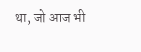था, जो आज भी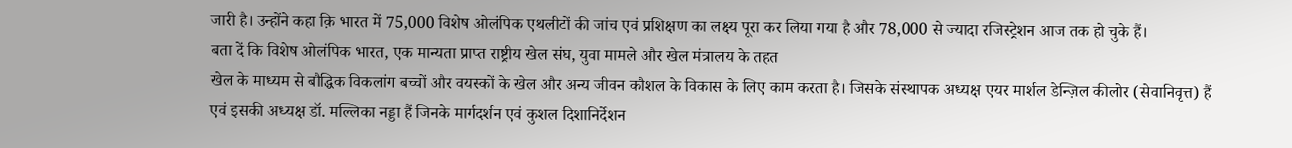जारी है। उन्होंने कहा क़ि भारत में 75,000 विशेष ओलंपिक एथलीटों की जांच एवं प्रशिक्षण का लक्ष्य पूरा कर लिया गया है और 78,000 से ज्यादा रजिस्ट्रेशन आज तक हो चुके हैं।
बता दें कि विशेष ओलंपिक भारत, एक मान्यता प्राप्त राष्ट्रीय खेल संघ, युवा मामले और खेल मंत्रालय के तहत
खेल के माध्यम से बौद्धिक विकलांग बच्चों और वयस्कों के खेल और अन्य जीवन कौशल के विकास के लिए काम करता है। जिसके संस्थापक अध्यक्ष एयर मार्शल डेन्ज़िल कीलोर (सेवानिवृत्त) हैं एवं इसकी अध्यक्ष डॉ. मल्लिका नड्डा हैं जिनके मार्गदर्शन एवं कुशल दिशानिर्देशन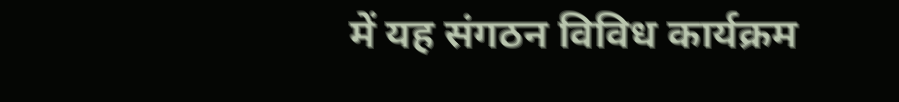में यह संगठन विविध कार्यक्रम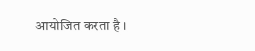आयोजित करता है ।